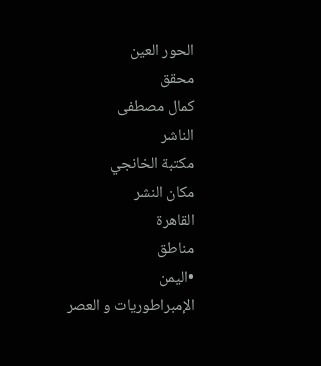الحور العين
محقق
كمال مصطفى
الناشر
مكتبة الخانجي
مكان النشر
القاهرة
مناطق
•اليمن
الإمبراطوريات و العصر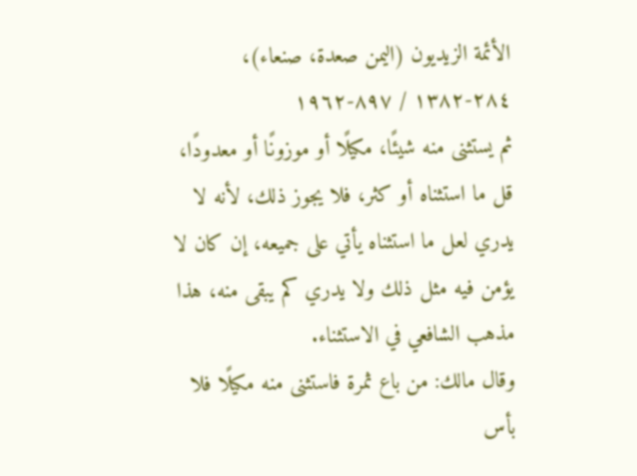الأئمة الزيديون (اليمن صعدة، صنعاء)، ٢٨٤-١٣٨٢ / ٨٩٧-١٩٦٢
ثم يستثنى منه شيئًا، مكيلًا أو موزونًا أو معدودًا، قل ما استثناه أو كثر، فلا يجوز ذلك، لأنه لا يدري لعل ما استثناه يأتي على جميعه، إن كان لا يؤمن فيه مثل ذلك ولا يدري كم يبقى منه، هذا مذهب الشافعي في الاستثناء.
وقال مالك: من باع ثمرة فاستثنى منه مكيلًا فلا بأس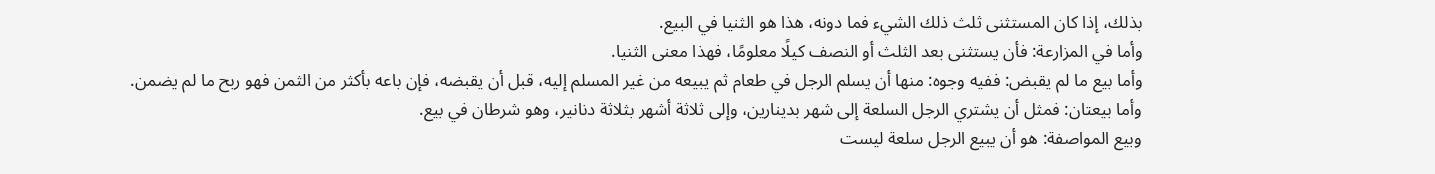بذلك، إذا كان المستثنى ثلث ذلك الشيء فما دونه، هذا هو الثنيا في البيع.
وأما في المزارعة: فأن يستثنى بعد الثلث أو النصف كيلًا معلومًا، فهذا معنى الثنيا.
وأما بيع ما لم يقبض: ففيه وجوه: منها أن يسلم الرجل في طعام ثم يبيعه من غير المسلم إليه، قبل أن يقبضه، فإن باعه بأكثر من الثمن فهو ربح ما لم يضمن.
وأما بيعتان: فمثل أن يشتري الرجل السلعة إلى شهر بدينارين، وإلى ثلاثة أشهر بثلاثة دنانير، وهو شرطان في بيع.
وبيع المواصفة: هو أن يبيع الرجل سلعة ليست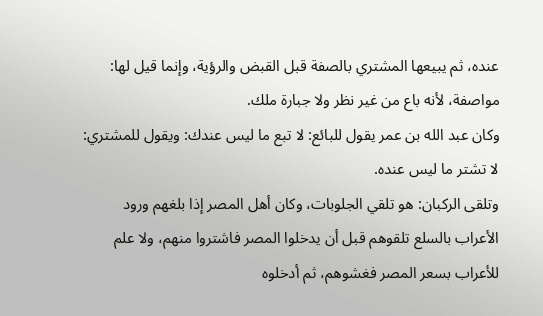عنده، ثم يبيعها المشتري بالصفة قبل القبض والرؤية، وإنما قيل لها: مواصفة، لأنه باع من غير نظر ولا جبارة ملك.
وكان عبد الله بن عمر يقول للبائع: لا تبع ما ليس عندك: ويقول للمشتري: لا تشتر ما ليس عنده.
وتلقى الركبان: هو تلقي الجلوبات، وكان أهل المصر إذا بلغهم ورود الأعراب بالسلع تلقوهم قبل أن يدخلوا المصر فاشتروا منهم، ولا علم للأعراب بسعر المصر فغشوهم، ثم أدخلوه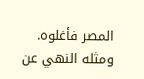المصر فأغلوه.
ومثله النهي عن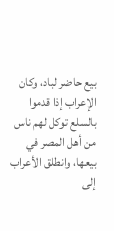بيع حاضر لباد، وكان الإعراب إذا قدموا بالسلع توكل لهم ناس من أهل المصر في بيعها، وانطلق الأعراب إلى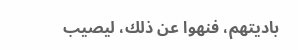باديتهم، فنهوا عن ذلك، ليصيب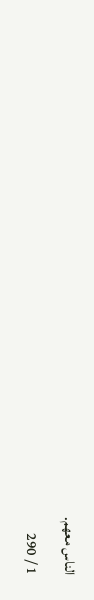الناس معهم.
1 / 290